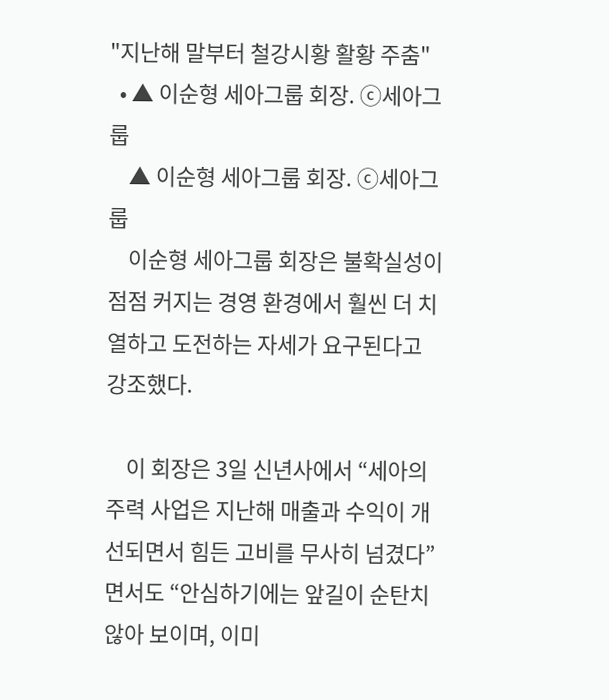"지난해 말부터 철강시황 활황 주춤"
  • ▲ 이순형 세아그룹 회장. ⓒ세아그룹
    ▲ 이순형 세아그룹 회장. ⓒ세아그룹
    이순형 세아그룹 회장은 불확실성이 점점 커지는 경영 환경에서 훨씬 더 치열하고 도전하는 자세가 요구된다고 강조했다.

    이 회장은 3일 신년사에서 “세아의 주력 사업은 지난해 매출과 수익이 개선되면서 힘든 고비를 무사히 넘겼다”면서도 “안심하기에는 앞길이 순탄치 않아 보이며, 이미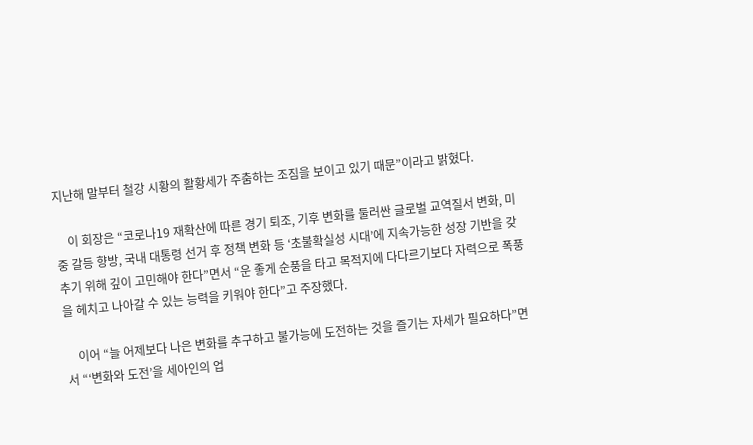지난해 말부터 철강 시황의 활황세가 주춤하는 조짐을 보이고 있기 때문”이라고 밝혔다.

    이 회장은 “코로나19 재확산에 따른 경기 퇴조, 기후 변화를 둘러싼 글로벌 교역질서 변화, 미중 갈등 향방, 국내 대통령 선거 후 정책 변화 등 ‘초불확실성 시대’에 지속가능한 성장 기반을 갖추기 위해 깊이 고민해야 한다”면서 “운 좋게 순풍을 타고 목적지에 다다르기보다 자력으로 폭풍을 헤치고 나아갈 수 있는 능력을 키워야 한다”고 주장했다.

    이어 “늘 어제보다 나은 변화를 추구하고 불가능에 도전하는 것을 즐기는 자세가 필요하다”면서 “‘변화와 도전’을 세아인의 업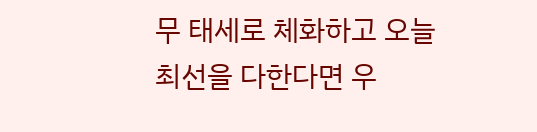무 태세로 체화하고 오늘 최선을 다한다면 우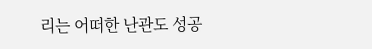리는 어떠한 난관도 성공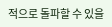적으로 돌파할 수 있을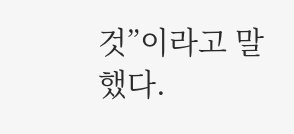것”이라고 말했다.